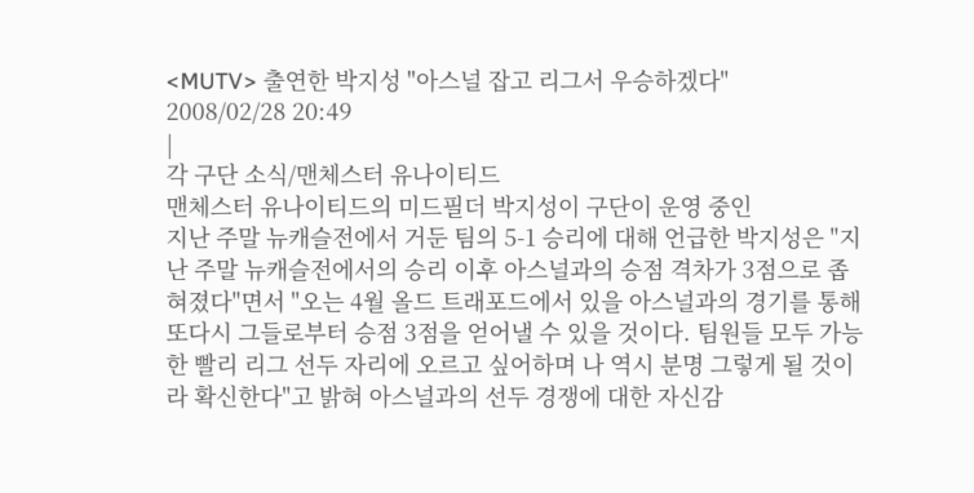<MUTV> 출연한 박지성 "아스널 잡고 리그서 우승하겠다"
2008/02/28 20:49
|
각 구단 소식/맨체스터 유나이티드
맨체스터 유나이티드의 미드필더 박지성이 구단이 운영 중인
지난 주말 뉴캐슬전에서 거둔 팀의 5-1 승리에 대해 언급한 박지성은 "지난 주말 뉴캐슬전에서의 승리 이후 아스널과의 승점 격차가 3점으로 좁혀졌다"면서 "오는 4월 올드 트래포드에서 있을 아스널과의 경기를 통해 또다시 그들로부터 승점 3점을 얻어낼 수 있을 것이다. 팀원들 모두 가능한 빨리 리그 선두 자리에 오르고 싶어하며 나 역시 분명 그렇게 될 것이라 확신한다"고 밝혀 아스널과의 선두 경쟁에 대한 자신감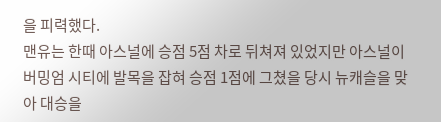을 피력했다.
맨유는 한때 아스널에 승점 5점 차로 뒤쳐져 있었지만 아스널이 버밍엄 시티에 발목을 잡혀 승점 1점에 그쳤을 당시 뉴캐슬을 맞아 대승을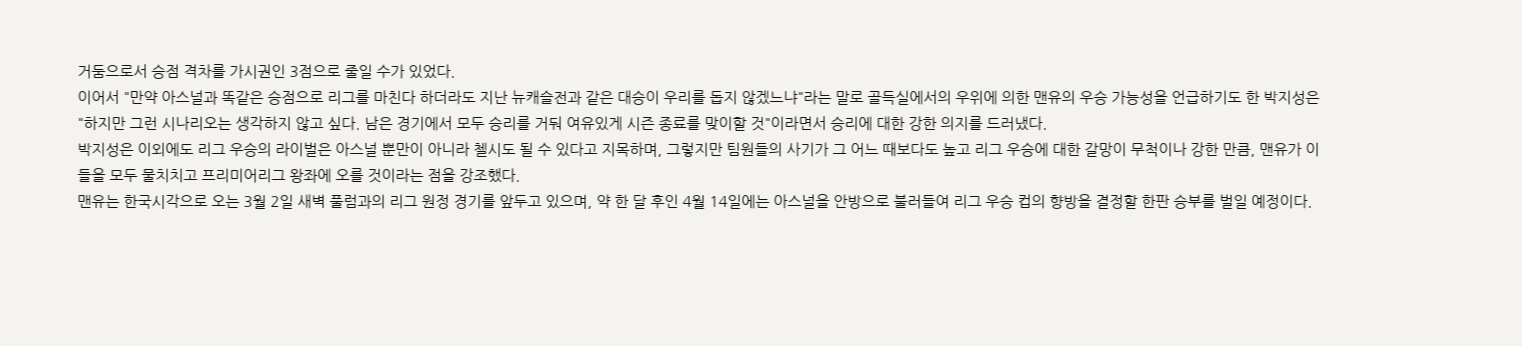거둠으로서 승점 격차를 가시권인 3점으로 줄일 수가 있었다.
이어서 "만약 아스널과 똑같은 승점으로 리그를 마친다 하더라도 지난 뉴캐슬전과 같은 대승이 우리를 돕지 않겠느냐"라는 말로 골득실에서의 우위에 의한 맨유의 우승 가능성을 언급하기도 한 박지성은 "하지만 그런 시나리오는 생각하지 않고 싶다. 남은 경기에서 모두 승리를 거둬 여유있게 시즌 종료를 맞이할 것"이라면서 승리에 대한 강한 의지를 드러냈다.
박지성은 이외에도 리그 우승의 라이벌은 아스널 뿐만이 아니라 첼시도 될 수 있다고 지목하며, 그렇지만 팀원들의 사기가 그 어느 때보다도 높고 리그 우승에 대한 갈망이 무척이나 강한 만큼, 맨유가 이들을 모두 물치치고 프리미어리그 왕좌에 오를 것이라는 점을 강조했다.
맨유는 한국시각으로 오는 3월 2일 새벽 풀럼과의 리그 원정 경기를 앞두고 있으며, 약 한 달 후인 4월 14일에는 아스널을 안방으로 불러들여 리그 우승 컵의 향방을 결정할 한판 승부를 벌일 예정이다.